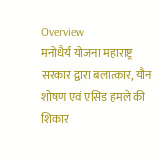Overview
मनोधैर्य योजना महाराष्ट्र सरकार द्वारा बलात्कार, यौन शोषण एवं एसिड हमले की शिकार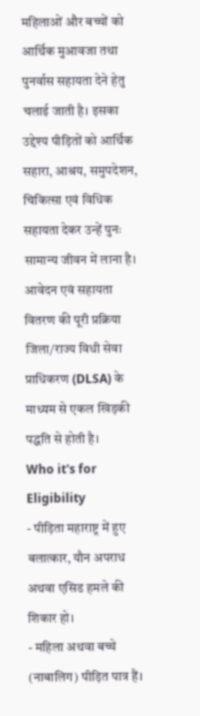महिलाओं और बच्चों को आर्थिक मुआवजा तथा पुनर्वास सहायता देने हेतु चलाई जाती है। इसका उद्देश्य पीड़ितों को आर्थिक सहारा, आश्रय, समुपदेशन, चिकित्सा एवं विधिक सहायता देकर उन्हें पुनः सामान्य जीवन में लाना है। आवेदन एवं सहायता वितरण की पूरी प्रक्रिया जिला/राज्य विधी सेवा प्राधिकरण (DLSA) के माध्यम से एकल खिड़की पद्धति से होती है।
Who it's for
Eligibility
- पीड़िता महाराष्ट्र में हुए बलात्कार, यौन अपराध अथवा एसिड हमले की शिकार हो।
- महिला अथवा बच्चे (नाबालिग) पीड़ित पात्र हैं।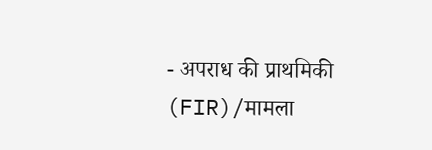- अपराध की प्राथमिकी (FIR)/मामला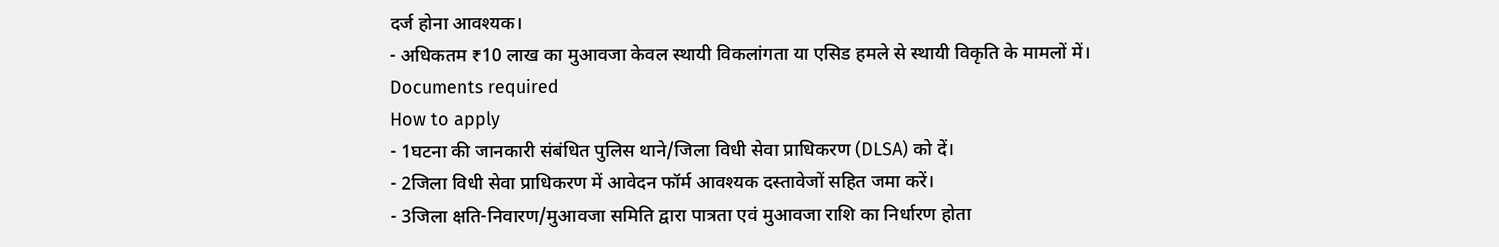दर्ज होना आवश्यक।
- अधिकतम ₹10 लाख का मुआवजा केवल स्थायी विकलांगता या एसिड हमले से स्थायी विकृति के मामलों में।
Documents required
How to apply
- 1घटना की जानकारी संबंधित पुलिस थाने/जिला विधी सेवा प्राधिकरण (DLSA) को दें।
- 2जिला विधी सेवा प्राधिकरण में आवेदन फॉर्म आवश्यक दस्तावेजों सहित जमा करें।
- 3जिला क्षति-निवारण/मुआवजा समिति द्वारा पात्रता एवं मुआवजा राशि का निर्धारण होता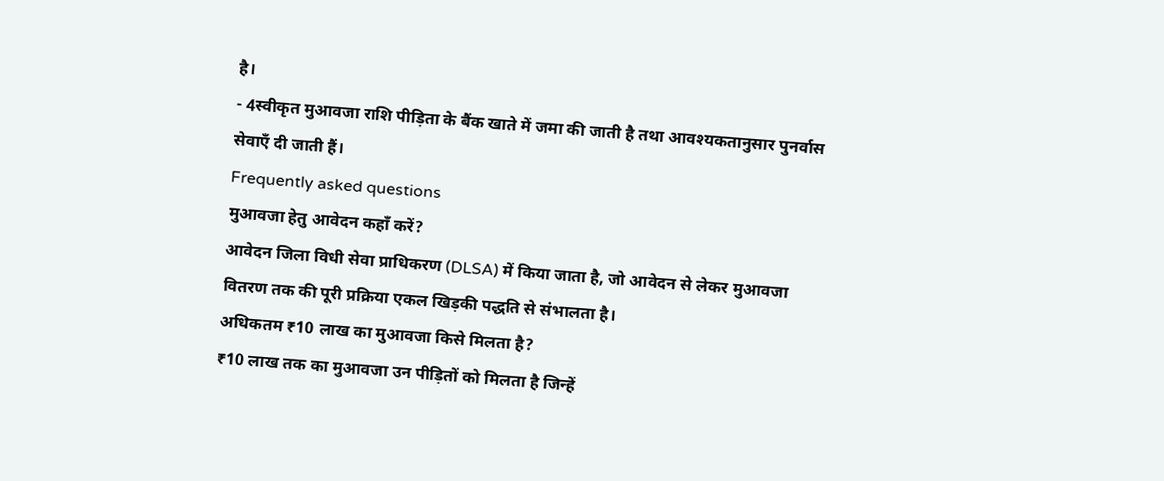है।
- 4स्वीकृत मुआवजा राशि पीड़िता के बैंक खाते में जमा की जाती है तथा आवश्यकतानुसार पुनर्वास सेवाएँ दी जाती हैं।
Frequently asked questions
मुआवजा हेतु आवेदन कहाँ करें?
आवेदन जिला विधी सेवा प्राधिकरण (DLSA) में किया जाता है, जो आवेदन से लेकर मुआवजा वितरण तक की पूरी प्रक्रिया एकल खिड़की पद्धति से संभालता है।
अधिकतम ₹10 लाख का मुआवजा किसे मिलता है?
₹10 लाख तक का मुआवजा उन पीड़ितों को मिलता है जिन्हें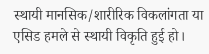स्थायी मानसिक/शारीरिक विकलांगता या एसिड हमले से स्थायी विकृति हुई हो।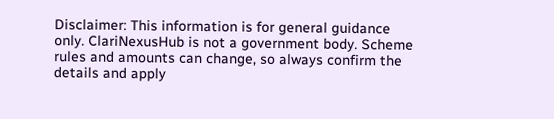Disclaimer: This information is for general guidance only. ClariNexusHub is not a government body. Scheme rules and amounts can change, so always confirm the details and apply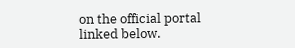on the official portal linked below.